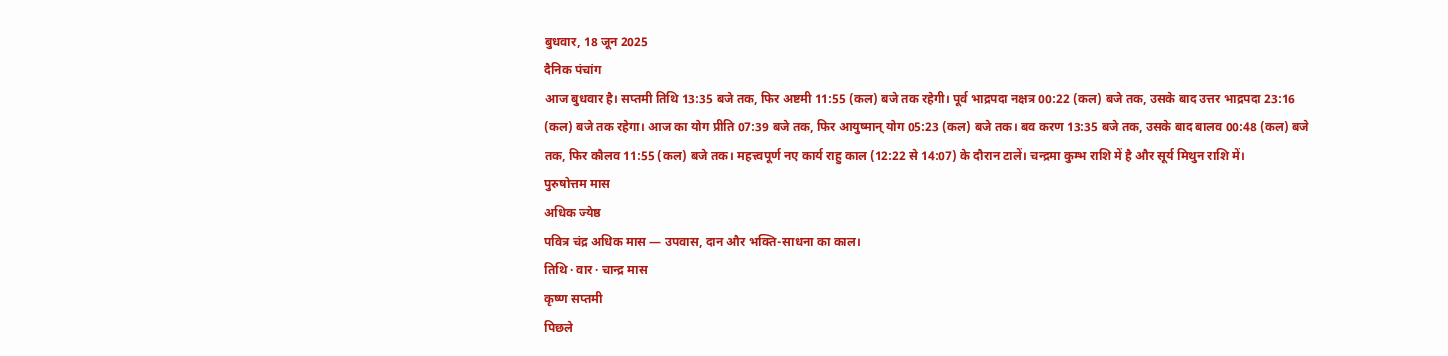बुधवार, 18 जून 2025
दैनिक पंचांग
आज बुधवार है। सप्तमी तिथि 13:35 बजे तक, फिर अष्टमी 11:55 (कल) बजे तक रहेगी। पूर्व भाद्रपदा नक्षत्र 00:22 (कल) बजे तक, उसके बाद उत्तर भाद्रपदा 23:16 (कल) बजे तक रहेगा। आज का योग प्रीति 07:39 बजे तक, फिर आयुष्मान् योग 05:23 (कल) बजे तक। बव करण 13:35 बजे तक, उसके बाद बालव 00:48 (कल) बजे तक, फिर कौलव 11:55 (कल) बजे तक। महत्त्वपूर्ण नए कार्य राहु काल (12:22 से 14:07) के दौरान टालें। चन्द्रमा कुम्भ राशि में है और सूर्य मिथुन राशि में।
पुरुषोत्तम मास
अधिक ज्येष्ठ
पवित्र चंद्र अधिक मास — उपवास, दान और भक्ति-साधना का काल।
तिथि · वार · चान्द्र मास
कृष्ण सप्तमी
पिछले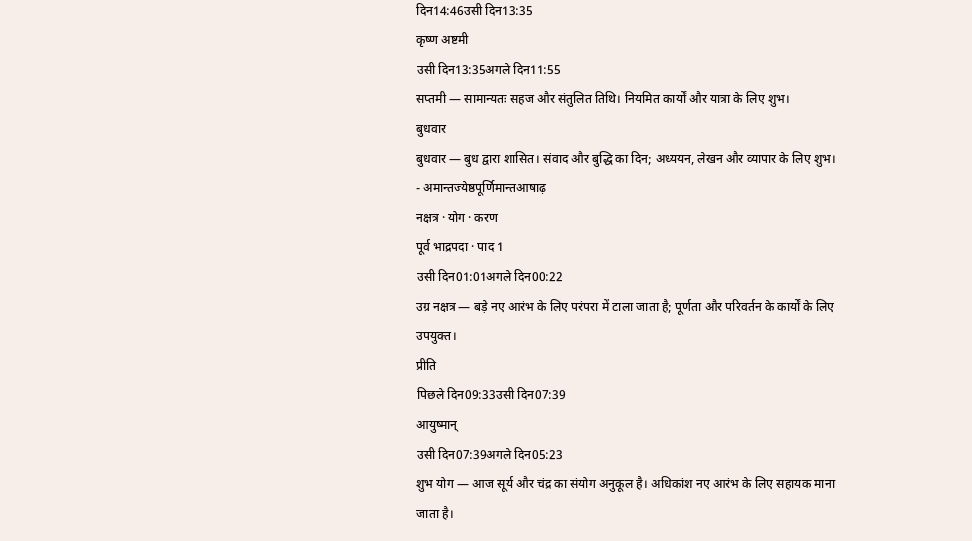दिन14:46उसी दिन13:35
कृष्ण अष्टमी
उसी दिन13:35अगले दिन11:55
सप्तमी — सामान्यतः सहज और संतुलित तिथि। नियमित कार्यों और यात्रा के लिए शुभ।
बुधवार
बुधवार — बुध द्वारा शासित। संवाद और बुद्धि का दिन; अध्ययन, लेखन और व्यापार के लिए शुभ।
- अमान्तज्येष्ठपूर्णिमान्तआषाढ़
नक्षत्र · योग · करण
पूर्व भाद्रपदा · पाद 1
उसी दिन01:01अगले दिन00:22
उग्र नक्षत्र — बड़े नए आरंभ के लिए परंपरा में टाला जाता है; पूर्णता और परिवर्तन के कार्यों के लिए उपयुक्त।
प्रीति
पिछले दिन09:33उसी दिन07:39
आयुष्मान्
उसी दिन07:39अगले दिन05:23
शुभ योग — आज सूर्य और चंद्र का संयोग अनुकूल है। अधिकांश नए आरंभ के लिए सहायक माना जाता है।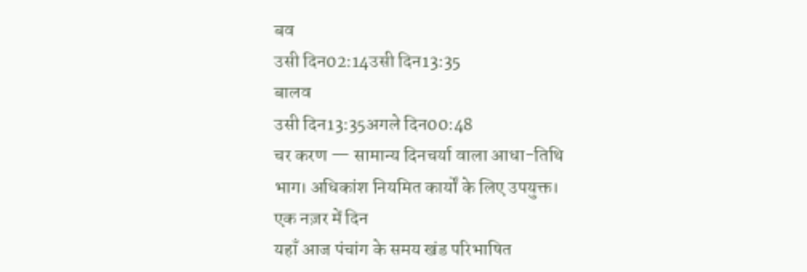बव
उसी दिन02:14उसी दिन13:35
बालव
उसी दिन13:35अगले दिन00:48
चर करण — सामान्य दिनचर्या वाला आधा-तिथि भाग। अधिकांश नियमित कार्यों के लिए उपयुक्त।
एक नज़र में दिन
यहाँ आज पंचांग के समय खंड परिभाषित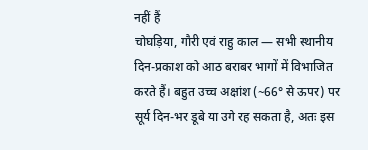नहीं हैं
चोघड़िया, गौरी एवं राहु काल — सभी स्थानीय दिन-प्रकाश को आठ बराबर भागों में विभाजित करते हैं। बहुत उच्च अक्षांश (~66° से ऊपर) पर सूर्य दिन-भर डूबे या उगे रह सकता है, अतः इस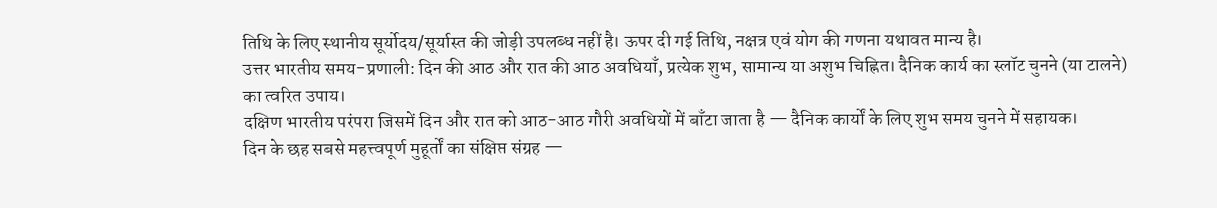तिथि के लिए स्थानीय सूर्योदय/सूर्यास्त की जोड़ी उपलब्ध नहीं है। ऊपर दी गई तिथि, नक्षत्र एवं योग की गणना यथावत मान्य है।
उत्तर भारतीय समय-प्रणाली: दिन की आठ और रात की आठ अवधियाँ, प्रत्येक शुभ, सामान्य या अशुभ चिह्नित। दैनिक कार्य का स्लॉट चुनने (या टालने) का त्वरित उपाय।
दक्षिण भारतीय परंपरा जिसमें दिन और रात को आठ-आठ गौरी अवधियों में बाँटा जाता है — दैनिक कार्यों के लिए शुभ समय चुनने में सहायक।
दिन के छह सबसे महत्त्वपूर्ण मुहूर्तों का संक्षिप्त संग्रह —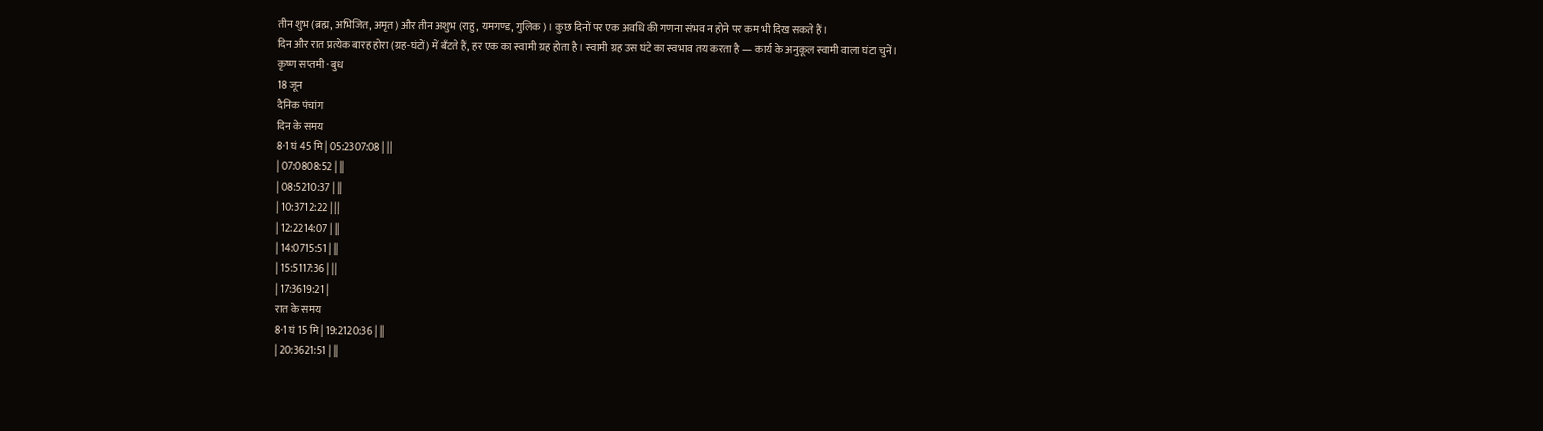तीन शुभ (ब्रह्म, अभिजित, अमृत) और तीन अशुभ (राहु, यमगण्ड, गुलिक)। कुछ दिनों पर एक अवधि की गणना संभव न होने पर कम भी दिख सकते हैं।
दिन और रात प्रत्येक बारह होरा (ग्रह-घंटों) में बँटते हैं, हर एक का स्वामी ग्रह होता है। स्वामी ग्रह उस घंटे का स्वभाव तय करता है — कार्य के अनुकूल स्वामी वाला घंटा चुनें।
कृष्ण सप्तमी · बुध
18 जून
दैनिक पंचांग
दिन के समय
8·1 घं 45 मि| 05:2307:08 | ||
| 07:0808:52 | ||
| 08:5210:37 | ||
| 10:3712:22 | ||
| 12:2214:07 | ||
| 14:0715:51 | ||
| 15:5117:36 | ||
| 17:3619:21 |
रात के समय
8·1 घं 15 मि| 19:2120:36 | ||
| 20:3621:51 | ||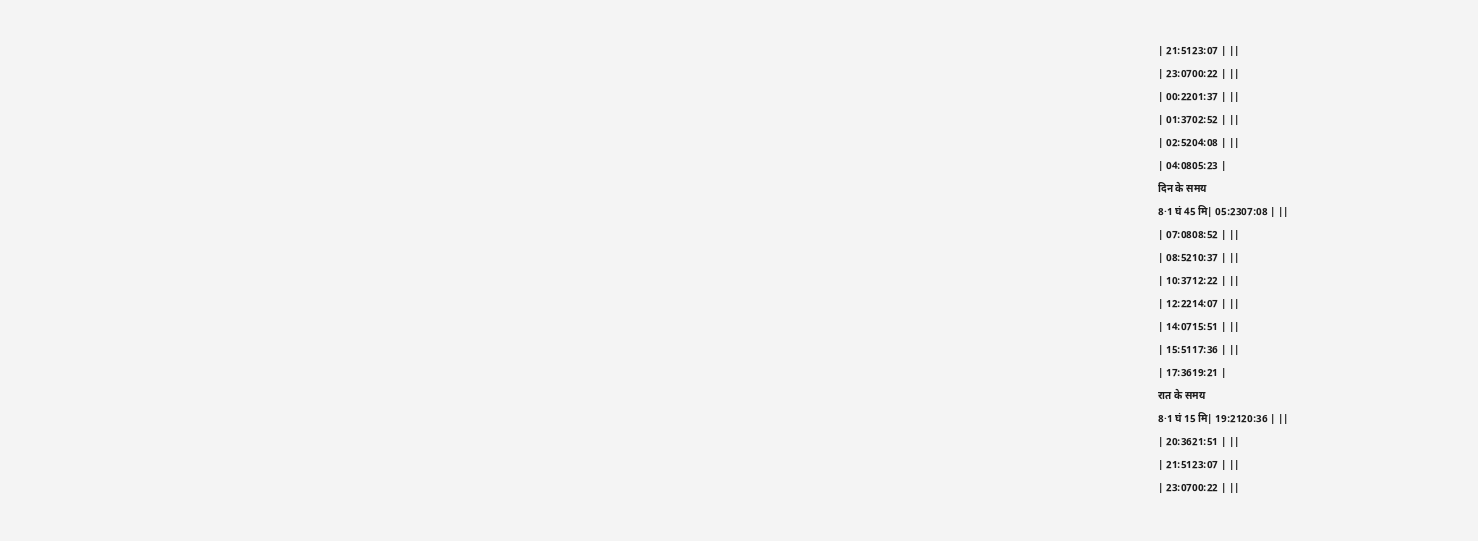| 21:5123:07 | ||
| 23:0700:22 | ||
| 00:2201:37 | ||
| 01:3702:52 | ||
| 02:5204:08 | ||
| 04:0805:23 |
दिन के समय
8·1 घं 45 मि| 05:2307:08 | ||
| 07:0808:52 | ||
| 08:5210:37 | ||
| 10:3712:22 | ||
| 12:2214:07 | ||
| 14:0715:51 | ||
| 15:5117:36 | ||
| 17:3619:21 |
रात के समय
8·1 घं 15 मि| 19:2120:36 | ||
| 20:3621:51 | ||
| 21:5123:07 | ||
| 23:0700:22 | ||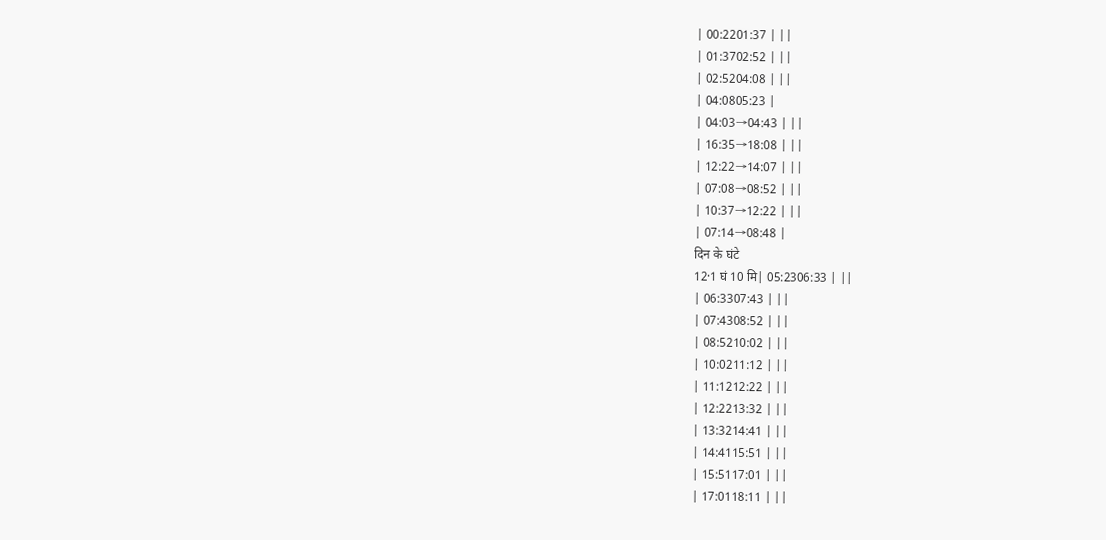| 00:2201:37 | ||
| 01:3702:52 | ||
| 02:5204:08 | ||
| 04:0805:23 |
| 04:03→04:43 | ||
| 16:35→18:08 | ||
| 12:22→14:07 | ||
| 07:08→08:52 | ||
| 10:37→12:22 | ||
| 07:14→08:48 |
दिन के घंटे
12·1 घं 10 मि| 05:2306:33 | ||
| 06:3307:43 | ||
| 07:4308:52 | ||
| 08:5210:02 | ||
| 10:0211:12 | ||
| 11:1212:22 | ||
| 12:2213:32 | ||
| 13:3214:41 | ||
| 14:4115:51 | ||
| 15:5117:01 | ||
| 17:0118:11 | ||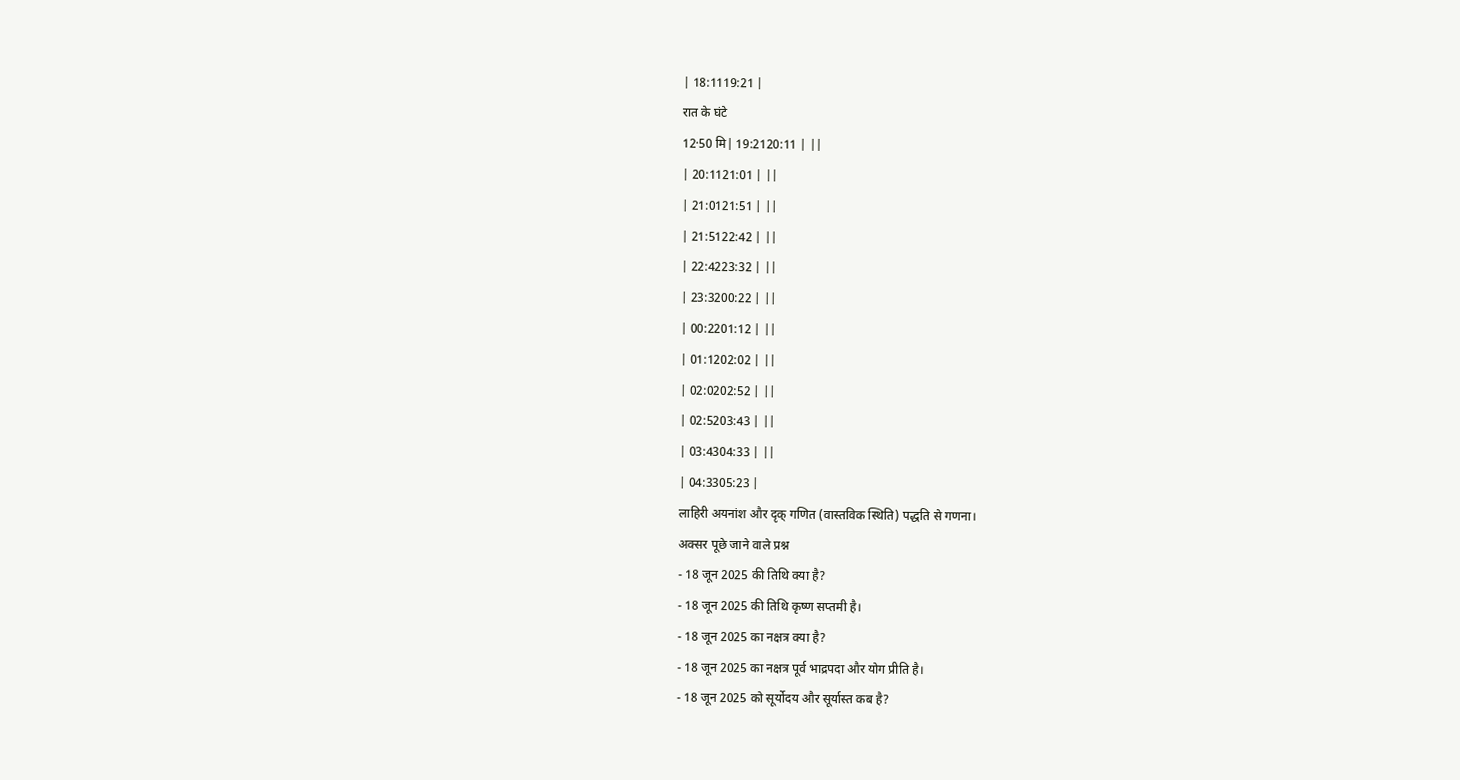| 18:1119:21 |
रात के घंटे
12·50 मि| 19:2120:11 | ||
| 20:1121:01 | ||
| 21:0121:51 | ||
| 21:5122:42 | ||
| 22:4223:32 | ||
| 23:3200:22 | ||
| 00:2201:12 | ||
| 01:1202:02 | ||
| 02:0202:52 | ||
| 02:5203:43 | ||
| 03:4304:33 | ||
| 04:3305:23 |
लाहिरी अयनांश और दृक् गणित (वास्तविक स्थिति) पद्धति से गणना।
अक्सर पूछे जाने वाले प्रश्न
- 18 जून 2025 की तिथि क्या है?
- 18 जून 2025 की तिथि कृष्ण सप्तमी है।
- 18 जून 2025 का नक्षत्र क्या है?
- 18 जून 2025 का नक्षत्र पूर्व भाद्रपदा और योग प्रीति है।
- 18 जून 2025 को सूर्योदय और सूर्यास्त कब है?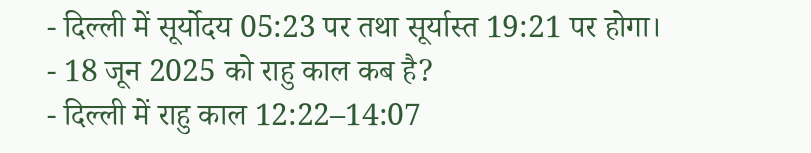- दिल्ली में सूर्योदय 05:23 पर तथा सूर्यास्त 19:21 पर होगा।
- 18 जून 2025 को राहु काल कब है?
- दिल्ली में राहु काल 12:22–14:07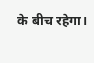के बीच रहेगा।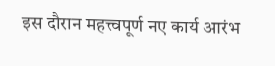इस दौरान महत्त्वपूर्ण नए कार्य आरंभ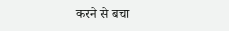करने से बचा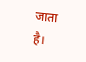जाता है।